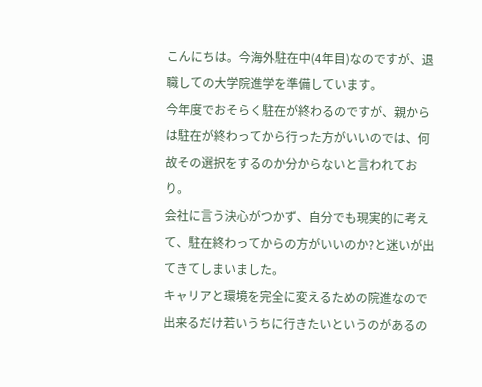こんにちは。今海外駐在中(4年目)なのですが、退職しての大学院進学を準備しています。
今年度でおそらく駐在が終わるのですが、親からは駐在が終わってから行った方がいいのでは、何故その選択をするのか分からないと言われており。
会社に言う決心がつかず、自分でも現実的に考えて、駐在終わってからの方がいいのか?と迷いが出てきてしまいました。
キャリアと環境を完全に変えるための院進なので出来るだけ若いうちに行きたいというのがあるの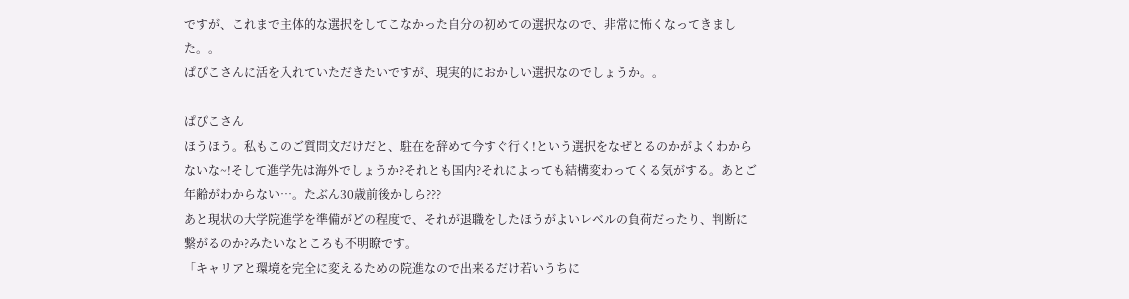ですが、これまで主体的な選択をしてこなかった自分の初めての選択なので、非常に怖くなってきました。。
ぱぴこさんに活を入れていただきたいですが、現実的におかしい選択なのでしょうか。。

ぱぴこさん
ほうほう。私もこのご質問文だけだと、駐在を辞めて今すぐ行く!という選択をなぜとるのかがよくわからないな~!そして進学先は海外でしょうか?それとも国内?それによっても結構変わってくる気がする。あとご年齢がわからない…。たぶん30歳前後かしら???
あと現状の大学院進学を準備がどの程度で、それが退職をしたほうがよいレベルの負荷だったり、判断に繋がるのか?みたいなところも不明瞭です。
「キャリアと環境を完全に変えるための院進なので出来るだけ若いうちに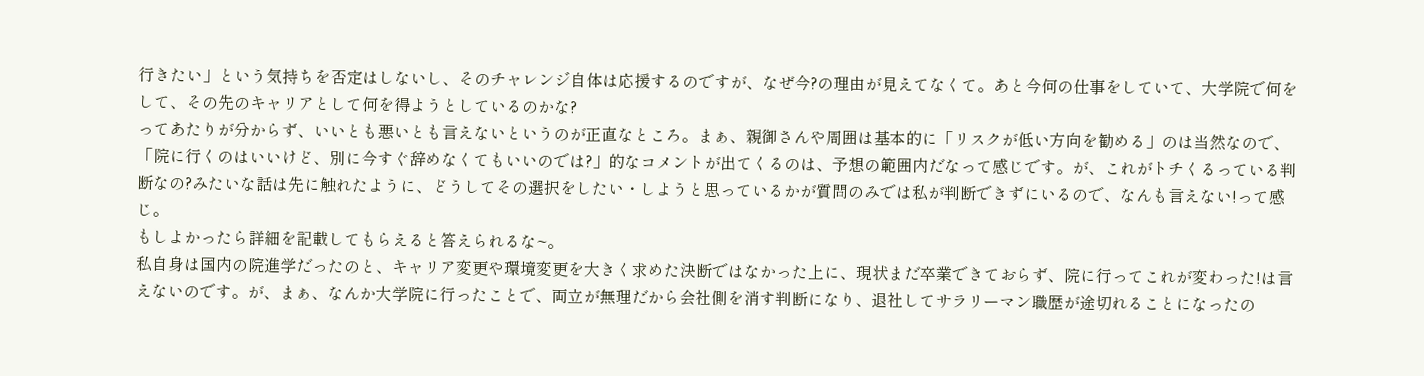行きたい」という気持ちを否定はしないし、そのチャレンジ自体は応援するのですが、なぜ今?の理由が見えてなくて。あと今何の仕事をしていて、大学院で何をして、その先のキャリアとして何を得ようとしているのかな?
ってあたりが分からず、いいとも悪いとも言えないというのが正直なところ。まぁ、親御さんや周囲は基本的に「リスクが低い方向を勧める」のは当然なので、「院に行くのはいいけど、別に今すぐ辞めなくてもいいのでは?」的なコメントが出てくるのは、予想の範囲内だなって感じです。が、これがトチくるっている判断なの?みたいな話は先に触れたように、どうしてその選択をしたい・しようと思っているかが質問のみでは私が判断できずにいるので、なんも言えない!って感じ。
もしよかったら詳細を記載してもらえると答えられるな~。
私自身は国内の院進学だったのと、キャリア変更や環境変更を大きく求めた決断ではなかった上に、現状まだ卒業できておらず、院に行ってこれが変わった!は言えないのです。が、まぁ、なんか大学院に行ったことで、両立が無理だから会社側を消す判断になり、退社してサラリーマン職歴が途切れることになったの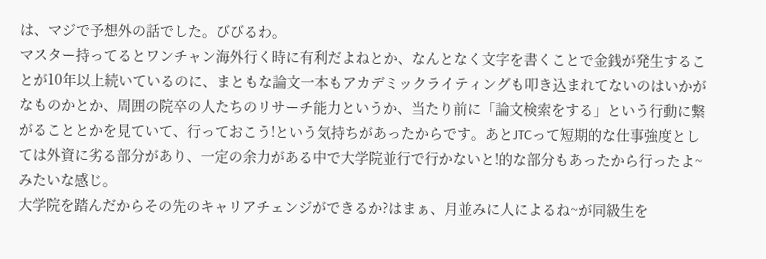は、マジで予想外の話でした。びびるわ。
マスター持ってるとワンチャン海外行く時に有利だよねとか、なんとなく文字を書くことで金銭が発生することが10年以上続いているのに、まともな論文一本もアカデミックライティングも叩き込まれてないのはいかがなものかとか、周囲の院卒の人たちのリサーチ能力というか、当たり前に「論文検索をする」という行動に繋がることとかを見ていて、行っておこう!という気持ちがあったからです。あとJTCって短期的な仕事強度としては外資に劣る部分があり、一定の余力がある中で大学院並行で行かないと!的な部分もあったから行ったよ~みたいな感じ。
大学院を踏んだからその先のキャリアチェンジができるか?はまぁ、月並みに人によるね~が同級生を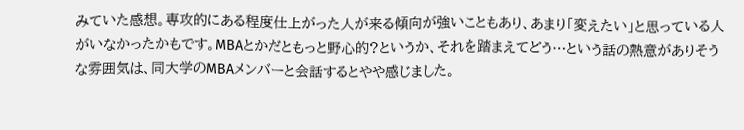みていた感想。専攻的にある程度仕上がった人が来る傾向が強いこともあり、あまり「変えたい」と思っている人がいなかったかもです。MBAとかだともっと野心的?というか、それを踏まえてどう…という話の熱意がありそうな雰囲気は、同大学のMBAメンバーと会話するとやや感じました。